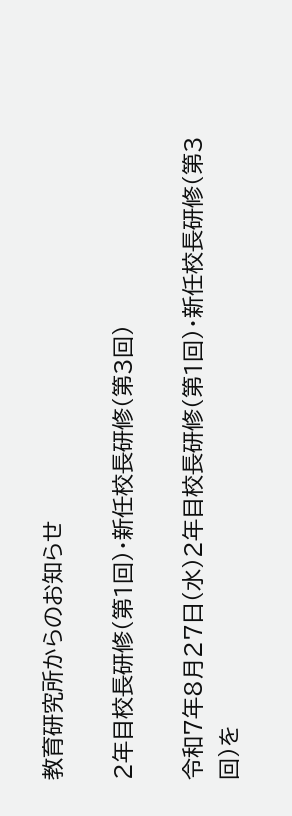教育研究所からのお知らせ

2年目校長研修(第1回)・新任校長研修(第3回)

令和7年8月27日(水)2年目校長研修(第1回)・新任校長研修(第3回)を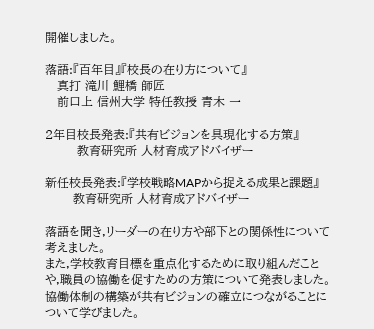開催しました。

落語:『百年目』『校長の在り方について』
   真打 滝川 鯉橋 師匠
   前口上 信州大学 特任教授 青木 一

2年目校長発表:『共有ビジョンを具現化する方策』
        教育研究所 人材育成アドバイザー

新任校長発表:『学校戦略MAPから捉える成果と課題』
       教育研究所 人材育成アドバイザー

落語を聞き,リーダーの在り方や部下との関係性について考えました。
また,学校教育目標を重点化するために取り組んだことや,職員の協働を促すための方策について発表しました。協働体制の構築が共有ビジョンの確立につながることについて学びました。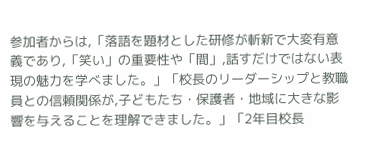参加者からは,「落語を題材とした研修が斬新で大変有意義であり,「笑い」の重要性や「間」,話すだけではない表現の魅力を学べました。」「校長のリーダーシップと教職員との信頼関係が,子どもたち・保護者・地域に大きな影響を与えることを理解できました。」「2年目校長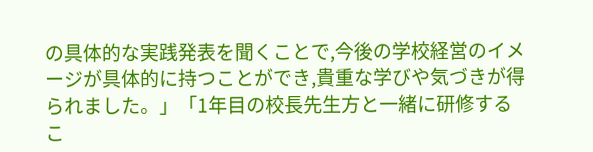の具体的な実践発表を聞くことで,今後の学校経営のイメージが具体的に持つことができ,貴重な学びや気づきが得られました。」「1年目の校長先生方と一緒に研修するこ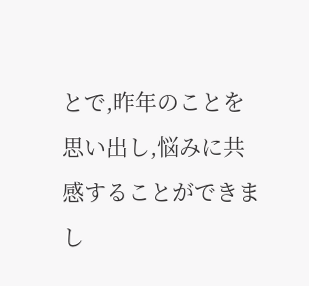とで,昨年のことを思い出し,悩みに共感することができまし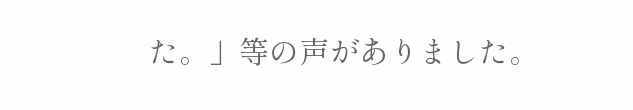た。」等の声がありました。